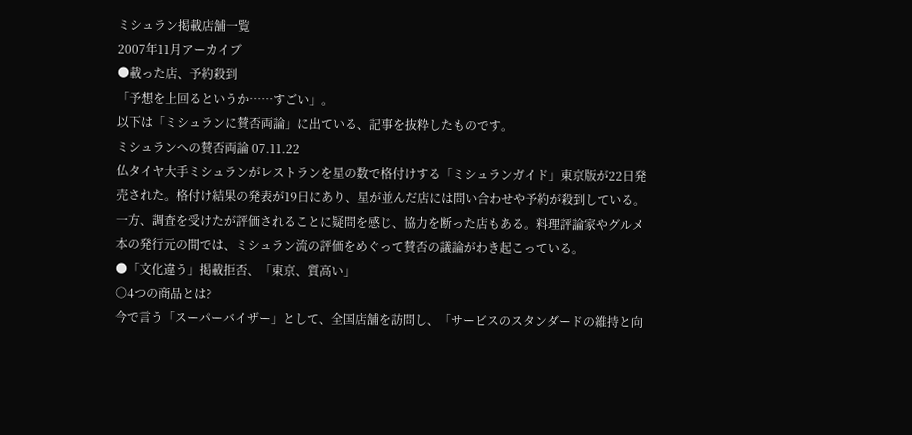ミシュラン掲載店舗一覧
2007年11月アーカイブ
●載った店、予約殺到
「予想を上回るというか……すごい」。
以下は「ミシュランに賛否両論」に出ている、記事を抜粋したものです。
ミシュランへの賛否両論 07.11.22
仏タイヤ大手ミシュランがレストランを星の数で格付けする「ミシュランガイド」東京版が22日発売された。格付け結果の発表が19日にあり、星が並んだ店には問い合わせや予約が殺到している。一方、調査を受けたが評価されることに疑問を感じ、協力を断った店もある。料理評論家やグルメ本の発行元の間では、ミシュラン流の評価をめぐって賛否の議論がわき起こっている。
●「文化違う」掲載拒否、「東京、質高い」
○4つの商品とは?
今で言う「スーパーバイザー」として、全国店舗を訪問し、「サービスのスタンダードの維持と向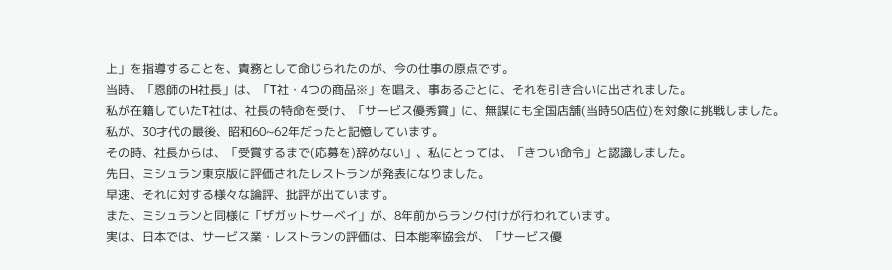上」を指導することを、責務として命じられたのが、今の仕事の原点です。
当時、「恩師のH社長」は、「T社・4つの商品※」を唱え、事あるごとに、それを引き合いに出されました。
私が在籍していたT社は、社長の特命を受け、「サービス優秀賞」に、無謀にも全国店舗(当時50店位)を対象に挑戦しました。
私が、30才代の最後、昭和60~62年だったと記憶しています。
その時、社長からは、「受賞するまで(応募を)辞めない」、私にとっては、「きつい命令」と認識しました。
先日、ミシュラン東京版に評価されたレストランが発表になりました。
早速、それに対する様々な論評、批評が出ています。
また、ミシュランと同様に「ザガットサーベイ」が、8年前からランク付けが行われています。
実は、日本では、サービス業・レストランの評価は、日本能率協会が、「サービス優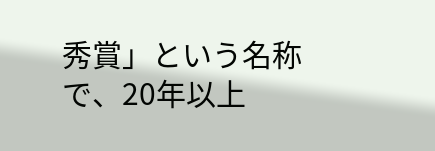秀賞」という名称で、20年以上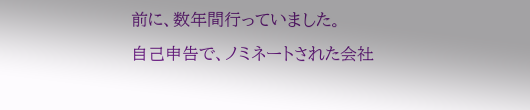前に、数年間行っていました。
自己申告で、ノミネートされた会社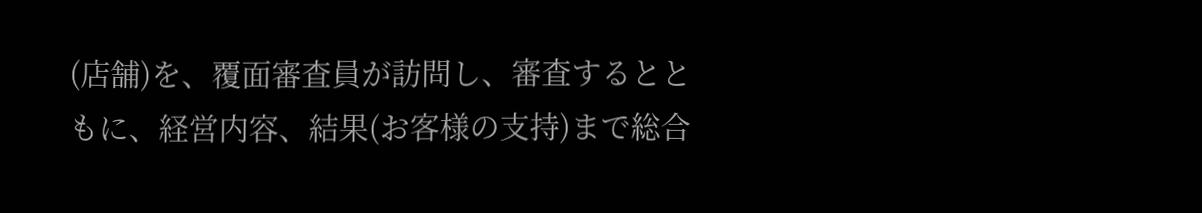(店舗)を、覆面審査員が訪問し、審査するとともに、経営内容、結果(お客様の支持)まで総合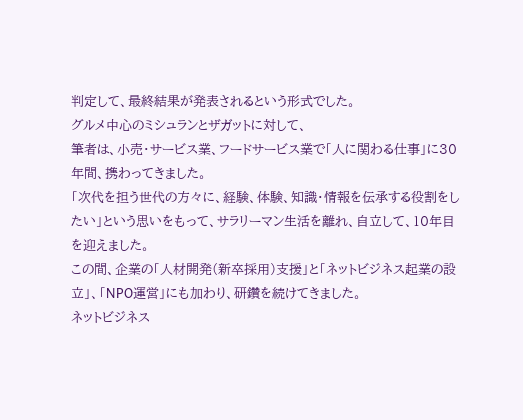判定して、最終結果が発表されるという形式でした。
グルメ中心のミシュランとザガットに対して、
筆者は、小売・サービス業、フードサービス業で「人に関わる仕事」に30年間、携わってきました。
「次代を担う世代の方々に、経験、体験、知識・情報を伝承する役割をしたい」という思いをもって、サラリーマン生活を離れ、自立して、10年目を迎えました。
この間、企業の「人材開発(新卒採用)支援」と「ネットビジネス起業の設立」、「NPO運営」にも加わり、研鑽を続けてきました。
ネットビジネス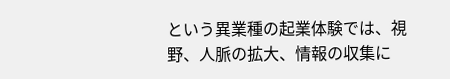という異業種の起業体験では、視野、人脈の拡大、情報の収集に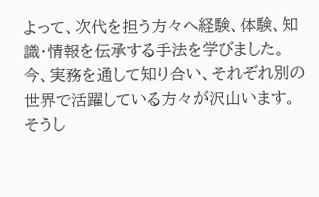よって、次代を担う方々へ経験、体験、知識・情報を伝承する手法を学びました。
今、実務を通して知り合い、それぞれ別の世界で活躍している方々が沢山います。
そうし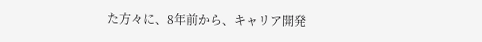た方々に、8年前から、キャリア開発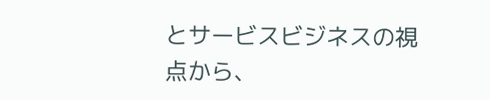とサービスビジネスの視点から、